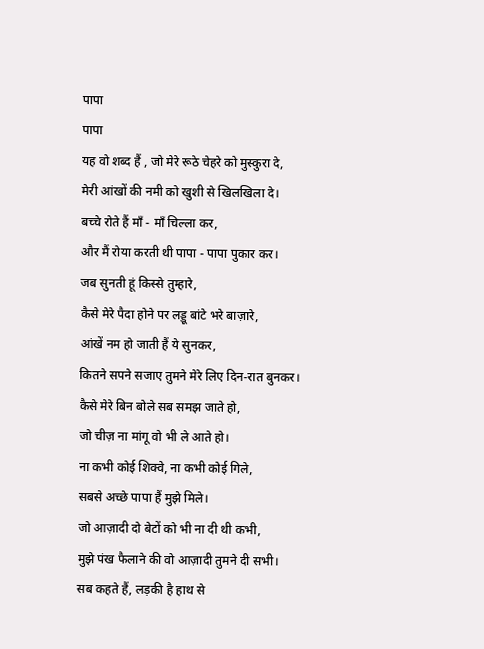पापा
पापा
यह वो शब्द हैं , जो मेरे रूठे चेहरे को मुस्कुरा दे,
मेरी आंखों की नमी को खुशी से खिलखिला दे।
बच्चे रोते हैं माँ - माँ चिल्ला कर,
और मैं रोया करती थी पापा - पापा पुकार कर।
जब सुनती हूं किस्से तुम्हारे,
कैसे मेरे पैदा होने पर लड्डू बांटे भरे बाज़ारे,
आंखें नम हो जाती हैं ये सुनकर,
कितने सपने सजाए तुमने मेरे लिए दिन-रात बुनकर।
कैसे मेरे बिन बोले सब समझ जाते हो,
जो चीज़ ना मांगू वो भी ले आते हो।
ना कभी कोई शिक्वे, ना कभी कोई गिले,
सबसे अच्छे पापा हैं मुझे मिले।
जो आज़ादी दो बेटों को भी ना दी थी कभी,
मुझे पंख फैलाने की वो आज़ादी तुमने दी सभी।
सब कहते हैं, लड़की है हाथ से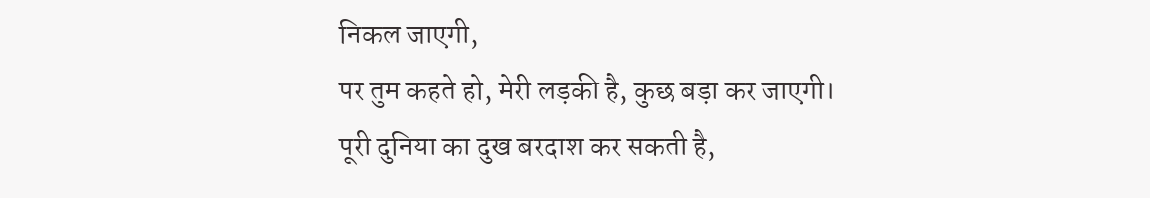निकल जाएगी,
पर तुम कहते हो, मेरी लड़की है, कुछ बड़ा कर जाएगी।
पूरी दुनिया का दुख बरदाश कर सकती है,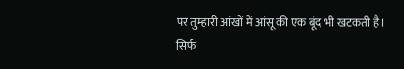पर तुम्हारी आंखों में आंसू की एक बूंद भी खटकती है।
सिर्फ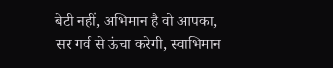बेटी नहीं, अभिमान है वो आपका,
सर गर्व से ऊंचा करेगी, स्वाभिमान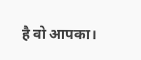है वो आपका।